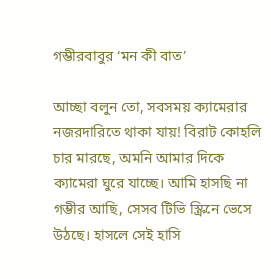গম্ভীরবাবুর ‘মন কী বাত’

আচ্ছা বলুন তো, সবসময় ক্যামেরার নজরদারিতে থাকা যায়! বিরাট কোহলি চার মারছে, অমনি আমার দিকে ক্যামেরা ঘুরে যাচ্ছে। আমি হাসছি না গম্ভীর আছি, সেসব টিভি স্ক্রিনে ভেসে উঠছে। হাসলে সেই হাসি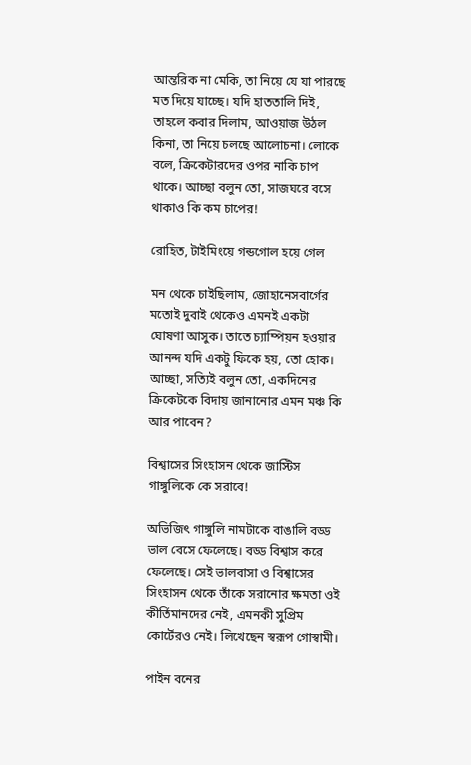আন্তরিক না মেকি, তা নিয়ে যে যা পারছে মত দিয়ে যাচ্ছে। যদি হাততালি দিই, তাহলে কবার দিলাম, আওয়াজ উঠল কিনা, তা নিয়ে চলছে আলোচনা। লোকে বলে, ক্রিকেটারদের ওপর নাকি চাপ থাকে। আচ্ছা বলুন তো, সাজঘরে বসে থাকাও কি কম চাপের!

রোহিত, টাইমিংয়ে গন্ডগোল হয়ে গেল

মন থেকে চাইছিলাম, জোহানেসবার্গের মতোই দুবাই থেকেও এমনই একটা ঘোষণা আসুক। তাতে চ্যাম্পিয়ন হওয়ার আনন্দ যদি একটু ফিকে হয়, তো হোক। আচ্ছা, সত্যিই বলুন তো, একদিনের ক্রিকেটকে বিদায় জানানোর এমন মঞ্চ কি আর পাবেন?

বিশ্বাসের সিংহাসন থেকে জাস্টিস গাঙ্গুলিকে কে সরাবে!

অভিজিৎ গাঙ্গুলি নামটাকে বাঙালি বড্ড ভাল বেসে ফেলেছে। বড্ড বিশ্বাস করে ফেলেছে। সেই ভালবাসা ও বিশ্বাসের সিংহাসন থেকে তাঁকে সরানোর ক্ষমতা ওই কীর্তিমানদের নেই, এমনকী সুপ্রিম কোর্টেরও নেই। লিখেছেন স্বরূপ গোস্বামী।

পাইন বনের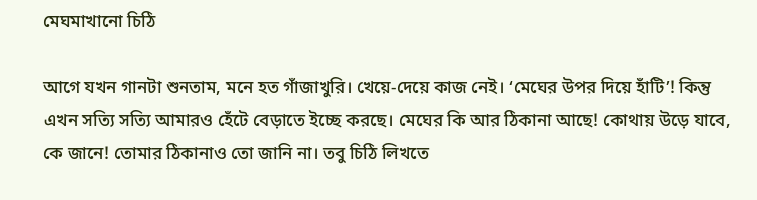মেঘমাখানো চিঠি

আগে যখন গানটা শুনতাম, মনে হত গাঁজাখুরি। খেয়ে-দেয়ে কাজ নেই। ‘মেঘের উপর দিয়ে হাঁটি’! কিন্তু এখন সত্যি সত্যি আমারও হেঁটে বেড়াতে ইচ্ছে করছে। মেঘের কি আর ঠিকানা আছে! কোথায় উড়ে যাবে, কে জানে! তোমার ঠিকানাও তো জানি না। তবু চিঠি লিখতে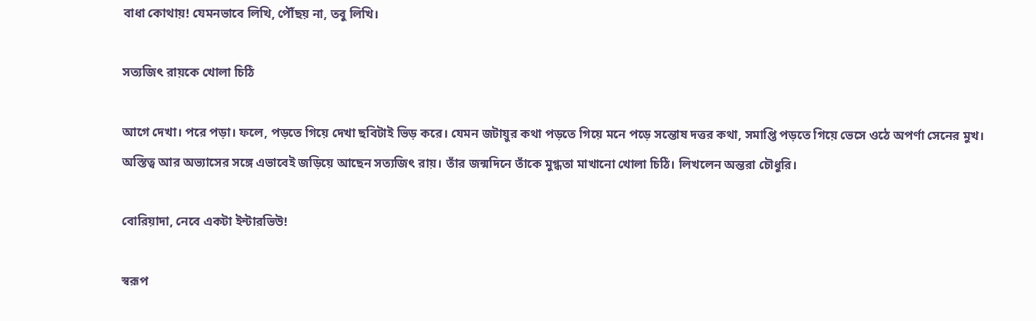বাধা কোথায়! যেমনভাবে লিখি, পৌঁছয় না, তবু লিখি।

সত্যজিৎ রায়কে খোলা চিঠি

আগে দেখা। পরে পড়া। ফলে, পড়তে গিয়ে দেখা ছবিটাই ভিড় করে। যেমন জটায়ুর কথা পড়তে গিয়ে মনে পড়ে সন্তোষ দত্তর কথা, সমাপ্তি পড়তে গিয়ে ভেসে ওঠে অপর্ণা সেনের মুখ। অস্তিত্ব আর অভ্যাসের সঙ্গে এভাবেই জড়িয়ে আছেন সত্যজিৎ রায়। তাঁর জন্মদিনে তাঁকে মুগ্ধতা মাখানো খোলা চিঠি। লিখলেন অন্তরা চৌধুরি।

বোরিয়াদা, নেবে একটা ইন্টারভিউ!

স্বরূপ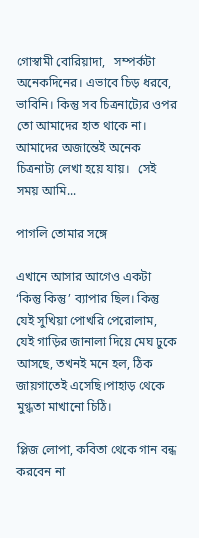গোস্বামী বোরিয়াদা,   সম্পর্কটা অনেকদিনের। এভাবে চিড় ধরবে, ভাবিনি। কিন্তু সব চিত্রনাট্যের ওপর তো আমাদের হাত থাকে না। আমাদের অজান্তেই অনেক চিত্রনাট্য লেখা হয়ে যায়।   সেই সময় আমি...

পাগলি তোমার সঙ্গে

এখানে আসার আগেও একটা ‘কিন্তু কিন্তু’ ব্যাপার ছিল। কিন্তু যেই সুখিয়া পোখরি পেরোলাম, যেই গাড়ির জানালা দিয়ে মেঘ ঢুকে আসছে, তখনই মনে হল, ঠিক জায়গাতেই এসেছি।পাহাড় থেকে মুগ্ধতা মাখানো চিঠি।

প্লিজ লোপা, কবিতা থেকে গান বন্ধ করবেন না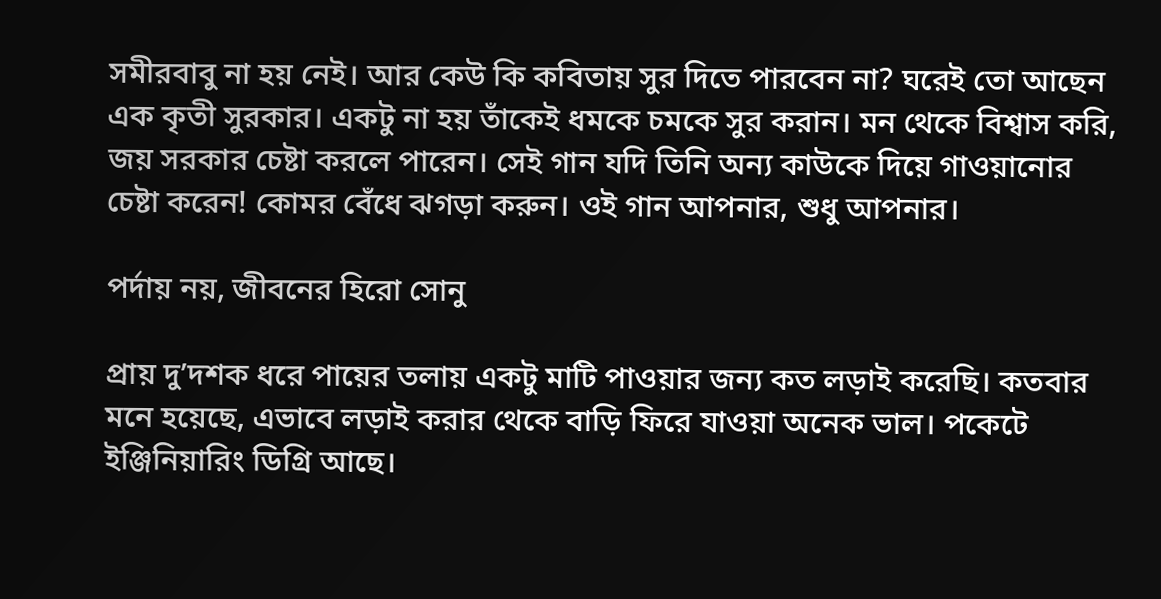সমীরবাবু না হয় নেই। আর কেউ কি কবিতায় সুর দিতে পারবেন না? ঘরেই তো আছেন এক কৃতী সুরকার। একটু না হয় তাঁকেই ধমকে চমকে সুর করান। মন থেকে বিশ্বাস করি, জয় সরকার চেষ্টা করলে পারেন। সেই গান যদি তিনি অন্য কাউকে দিয়ে গাওয়ানোর চেষ্টা করেন! কোমর বেঁধে ঝগড়া করুন। ওই গান আপনার, শুধু আপনার।

পর্দায় নয়, জীবনের হিরো সোনু

প্রায় দু’দশক ধরে পায়ের তলায় একটু মাটি পাওয়ার জন্য কত লড়াই করেছি। কতবার মনে হয়েছে, এভাবে লড়াই করার থেকে বাড়ি ফিরে যাওয়া অনেক ভাল। পকেটে ইঞ্জিনিয়ারিং ডিগ্রি আছে।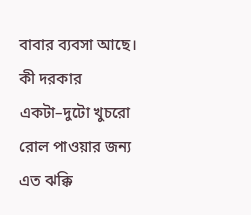বাবার ব্যবসা আছে। কী দরকার একটা–দুটো খুচরো রোল পাওয়ার জন্য এত ঝক্কি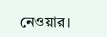নেওয়ার।